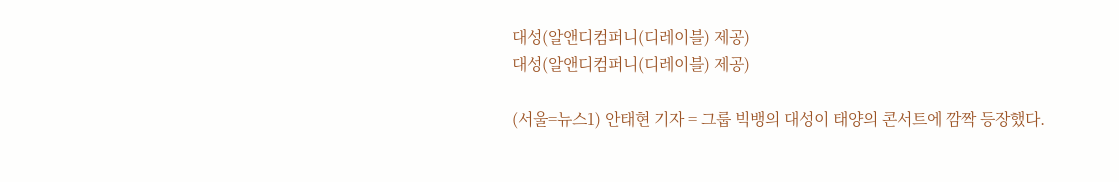대성(알앤디컴퍼니(디레이블) 제공)
대성(알앤디컴퍼니(디레이블) 제공)

(서울=뉴스1) 안태현 기자 = 그룹 빅뱅의 대성이 태양의 콘서트에 깜짝 등장했다.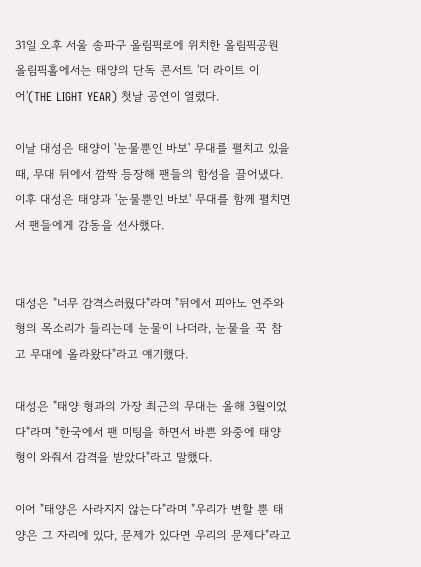31일 오후 서울 송파구 올림픽로에 위치한 올림픽공원 올림픽홀에서는 태양의 단독 콘서트 '더 라이트 이어'(THE LIGHT YEAR) 첫날 공연이 열렸다.

이날 대성은 태양이 '눈물뿐인 바보' 무대를 펼치고 있을 때, 무대 뒤에서 깜짝 등장해 팬들의 함성을 끌어냈다. 이후 대성은 태양과 '눈물뿐인 바보' 무대를 함께 펼치면서 팬들에게 감동을 선사했다.


대성은 "너무 감격스러웠다"라며 "뒤에서 피아노 연주와 형의 목소리가 들리는데 눈물이 나더라, 눈물을 꾹 참고 무대에 올라왔다"라고 얘기했다.

대성은 "태양 형과의 가장 최근의 무대는 올해 3월이었다"라며 "한국에서 팬 미팅을 하면서 바쁜 와중에 태양 형이 와줘서 감격을 받았다"라고 말했다.

이어 "태양은 사라지지 않는다"라며 "우리가 변할 뿐 태양은 그 자리에 있다, 문제가 있다면 우리의 문제다"라고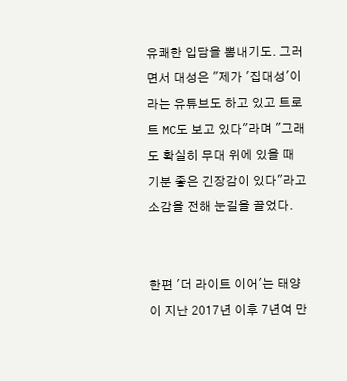유쾌한 입담을 뽐내기도. 그러면서 대성은 "제가 '집대성'이라는 유튜브도 하고 있고 트로트 MC도 보고 있다"라며 "그래도 확실히 무대 위에 있을 때 기분 좋은 긴장감이 있다"라고 소감을 전해 눈길을 끌었다.


한편 '더 라이트 이어'는 태양이 지난 2017년 이후 7년여 만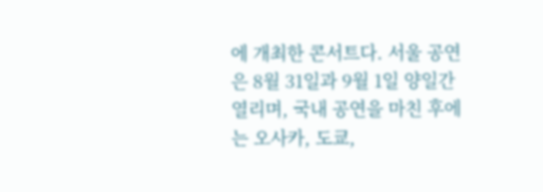에 개최한 콘서트다. 서울 공연은 8월 31일과 9월 1일 양일간 열리며, 국내 공연을 마친 후에는 오사카, 도쿄,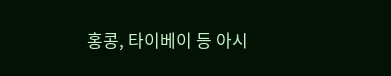홍콩, 타이베이 등 아시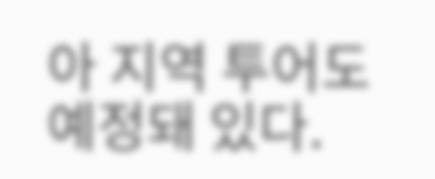아 지역 투어도 예정돼 있다.